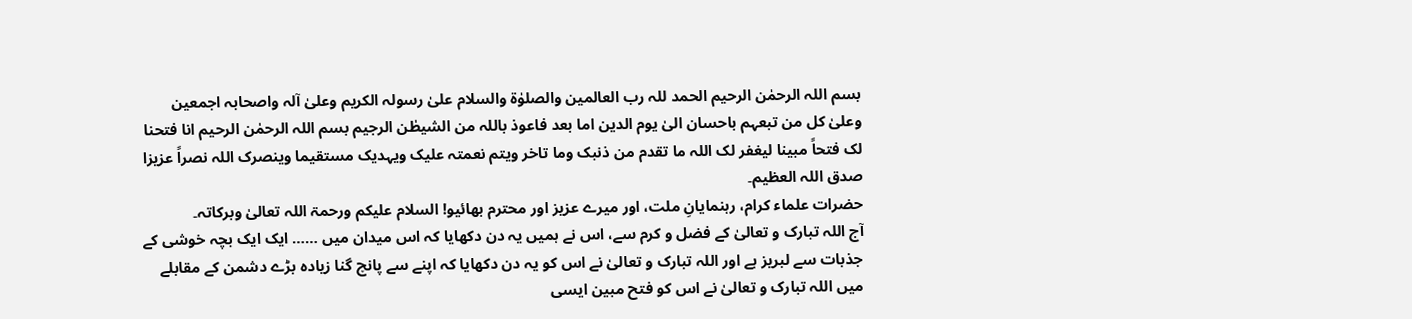بسم اللہ الرحمٰن الرحیم الحمد للہ رب العالمین والصلوٰۃ والسلام علیٰ رسولہ الکریم وعلیٰ آلہ واصحابہ اجمعین وعلیٰ کل من تبعہم باحسان الیٰ یوم الدین اما بعد فاعوذ باللہ من الشیطٰن الرجیم بسم اللہ الرحمٰن الرحیم انا فتحنا لک فتحاً مبینا لیغفر لک اللہ ما تقدم من ذنبک وما تاخر ویتم نعمتہ علیک ویہدیک مستقیما وینصرک اللہ نصراً عزیزا صدق اللہ العظیم۔
حضرات علماء کرام، رہنمایانِ ملت، اور میرے عزیز اور محترم بھائیو! السلام علیکم ورحمۃ اللہ تعالیٰ وبرکاتہ۔
آج اللہ تبارک و تعالیٰ کے فضل و کرم سے، اس نے ہمیں یہ دن دکھایا کہ اس میدان میں …… ایک ایک بچہ خوشی کے جذبات سے لبریز ہے اور اللہ تبارک و تعالیٰ نے اس کو یہ دن دکھایا کہ اپنے سے پانچ گنا زیادہ بڑے دشمن کے مقابلے میں اللہ تبارک و تعالیٰ نے اس کو فتح مبین ایسی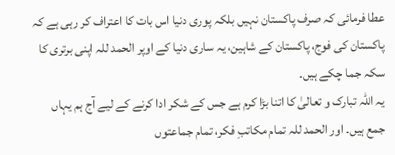عطا فرمائی کہ صرف پاکستان نہیں بلکہ پوری دنیا اس بات کا اعتراف کر رہی ہے کہ پاکستان کی فوج، پاکستان کے شاہین، یہ ساری دنیا کے اوپر الحمد للہ اپنی برتری کا سکہ جما چکے ہیں۔
یہ اللہ تبارک و تعالیٰ کا اتنا بڑا کرم ہے جس کے شکر ادا کرنے کے لیے آج ہم یہاں جمع ہیں۔ اور الحمد للہ تمام مکاتبِ فکر، تمام جماعتوں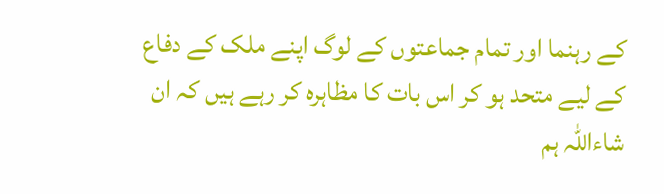کے رہنما اور تمام جماعتوں کے لوگ اپنے ملک کے دفاع کے لیے متحد ہو کر اس بات کا مظاہرہ کر رہے ہیں کہ ان شاءاللہ ہم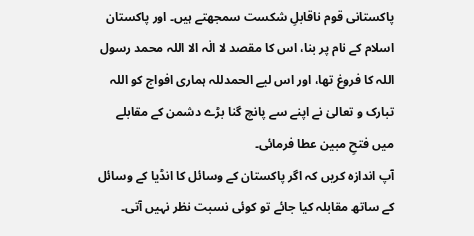پاکستانی قوم ناقابلِ شکست سمجھتے ہیں۔ اور پاکستان اسلام کے نام پر بنا، اس کا مقصد لا الٰہ الا اللہ محمد رسول اللہ کا فروغ تھا، اور اس لیے الحمدللہ ہماری افواج کو اللہ تبارک و تعالیٰ نے اپنے سے پانچ گنا بڑے دشمن کے مقابلے میں فتحِ مبین عطا فرمائی۔
آپ اندازہ کریں کہ اگر پاکستان کے وسائل کا انڈیا کے وسائل کے ساتھ مقابلہ کیا جائے تو کوئی نسبت نظر نہیں آتی۔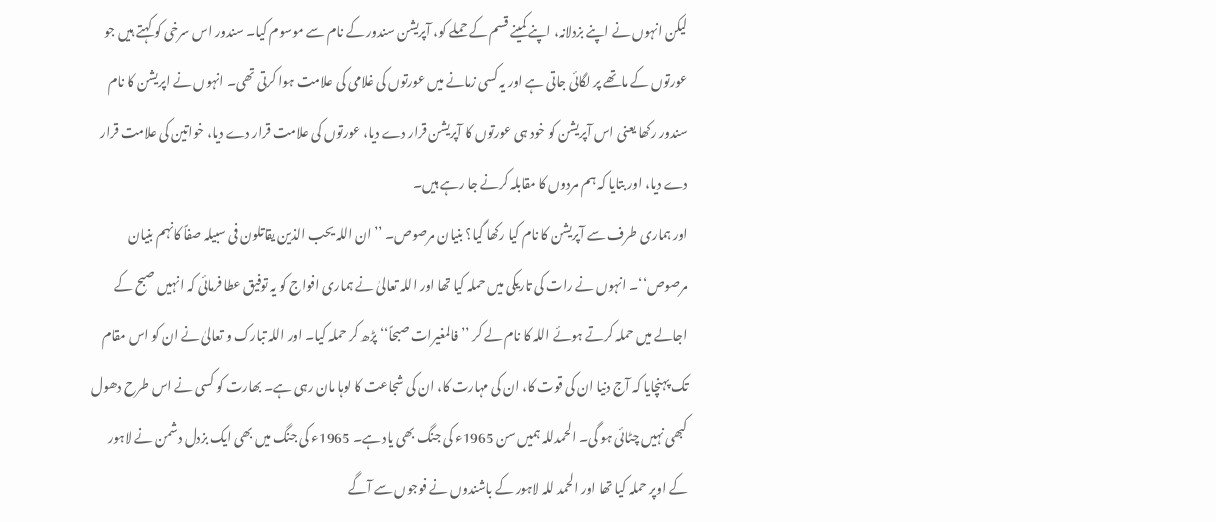لیکن انہوں نے اپنے بزدلانہ، اپنے کمینے قسم کے حملے کو، آپریشن سندور کے نام سے موسوم کیا۔ سندور اس سرخی کو کہتے ہیں جو عورتوں کے ماتھے پر لگائی جاتی ہے اور یہ کسی زمانے میں عورتوں کی غلامی کی علامت ہوا کرتی تھی۔ انہوں نے اپریشن کا نام سندور رکھا یعنی اس آپریشن کو خود ہی عورتوں کا آپریشن قرار دے دیا، عورتوں کی علامت قرار دے دیا، خواتین کی علامت قرار دے دیا، اور بتایا کہ ہم مردوں کا مقابلہ کرنے جا رہے ہیں۔
اور ہماری طرف سے آپریشن کا نام کیا رکھا گیا؟ بنیان مرصوص۔ ’’ان اللہ یحب الذین یقاتلون فی سبیلہ صفاً کانہم بنیان مرصوص‘‘۔ انہوں نے رات کی تاریکی میں حملہ کیا تھا اور اللہ تعالیٰ نے ہماری افواج کو یہ توفیق عطا فرمائی کہ انہیں صبح کے اجالے میں حملہ کرتے ہوئے اللہ کا نام لے کر ’’فالمغیرات صبحاً‘‘ پڑھ کر حملہ کیا۔ اور اللہ تبارک و تعالیٰ نے ان کو اس مقام تک پہنچایا کہ آج دنیا ان کی قوت کا، ان کی مہارت کا، ان کی شجاعت کا لوہا مان رہی ہے۔ بھارت کو کسی نے اس طرح دھول کبھی نہیں چٹائی ہو گی۔ الحمدللہ ہمیں سن 1965ء کی جنگ بھی یاد ہے۔ 1965ء کی جنگ میں بھی ایک بزدل دشمن نے لاہور کے اوپر حملہ کیا تھا اور الحمد للہ لاہور کے باشندوں نے فوجوں سے آگے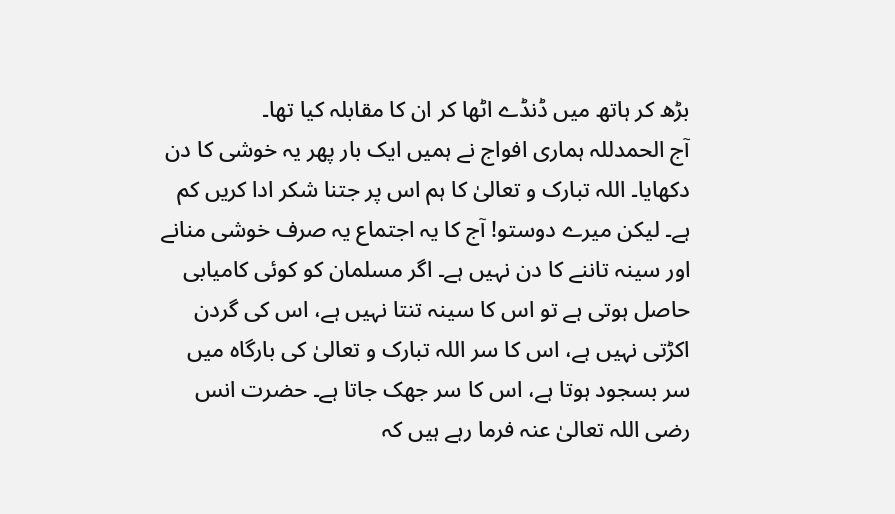بڑھ کر ہاتھ میں ڈنڈے اٹھا کر ان کا مقابلہ کیا تھا۔
آج الحمدللہ ہماری افواج نے ہمیں ایک بار پھر یہ خوشی کا دن دکھایا۔ اللہ تبارک و تعالیٰ کا ہم اس پر جتنا شکر ادا کریں کم ہے۔ لیکن میرے دوستو! آج کا یہ اجتماع یہ صرف خوشی منانے اور سینہ تاننے کا دن نہیں ہے۔ اگر مسلمان کو کوئی کامیابی حاصل ہوتی ہے تو اس کا سینہ تنتا نہیں ہے، اس کی گردن اکڑتی نہیں ہے، اس کا سر اللہ تبارک و تعالیٰ کی بارگاہ میں سر بسجود ہوتا ہے، اس کا سر جھک جاتا ہے۔ حضرت انس رضی اللہ تعالیٰ عنہ فرما رہے ہیں کہ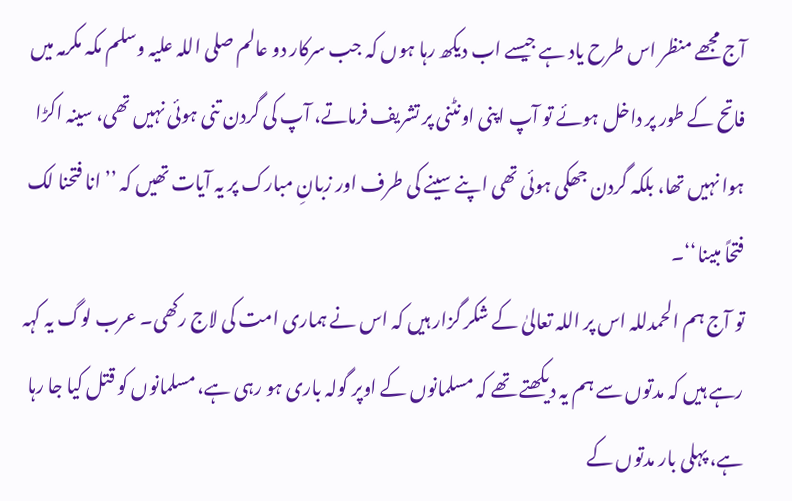آج مجھے منظر اس طرح یاد ہے جیسے اب دیکھ رہا ہوں کہ جب سرکار دو عالم صلی اللہ علیہ وسلم مکہ مکرمہ میں فاتح کے طور پر داخل ہوئے تو آپ اپنی اونٹنی پر تشریف فرماتے، آپ کی گردن تنی ہوئی نہیں تھی، سینہ اکڑا ہوا نہیں تھا، بلکہ گردن جھکی ہوئی تھی اپنے سینے کی طرف اور زبانِ مبارک پر یہ آیات تھیں کہ ’’انا فتحنا لک فتحاً مبینا‘‘۔
تو آج ہم الحمدللہ اس پر اللہ تعالیٰ کے شکر گزار ہیں کہ اس نے ہماری امت کی لاج رکھی۔ عرب لوگ یہ کہہ رہے ہیں کہ مدتوں سے ہم یہ دیکھتے تھے کہ مسلمانوں کے اوپر گولہ باری ہو رہی ہے، مسلمانوں کو قتل کیا جا رہا ہے، پہلی بار مدتوں کے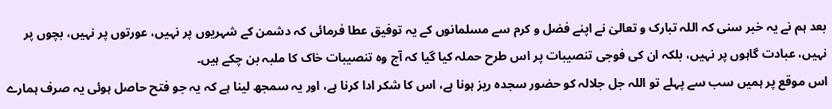بعد ہم نے یہ خبر سنی کہ اللہ تبارک و تعالیٰ نے اپنے فضل و کرم سے مسلمانوں کے یہ توفیق عطا فرمائی کہ دشمن کے شہریوں پر نہیں، عورتوں پر نہیں، بچوں پر نہیں، عبادت گاہوں پر نہیں، بلکہ ان کی فوجی تنصیبات پر اس طرح حملہ کیا گیا کہ آج وہ تنصیبات خاک کا ملبہ بن چکے ہیں۔
اس موقع پر ہمیں سب سے پہلے تو اللہ جل جلالہ کو حضور سجدہ ریز ہونا ہے، اس کا شکر ادا کرنا ہے، اور یہ سمجھ لینا ہے کہ یہ جو فتح حاصل ہوئی یہ صرف ہمارے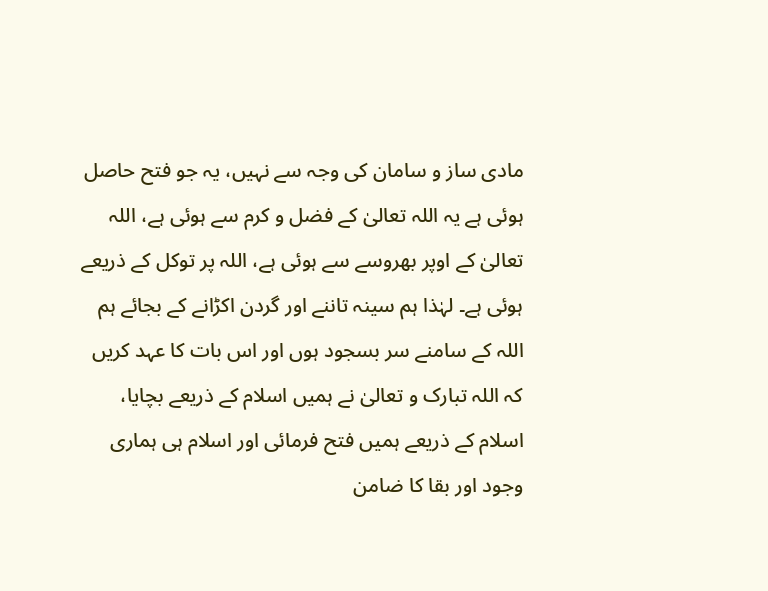مادی ساز و سامان کی وجہ سے نہیں، یہ جو فتح حاصل ہوئی ہے یہ اللہ تعالیٰ کے فضل و کرم سے ہوئی ہے، اللہ تعالیٰ کے اوپر بھروسے سے ہوئی ہے، اللہ پر توکل کے ذریعے ہوئی ہے۔ لہٰذا ہم سینہ تاننے اور گردن اکڑانے کے بجائے ہم اللہ کے سامنے سر بسجود ہوں اور اس بات کا عہد کریں کہ اللہ تبارک و تعالیٰ نے ہمیں اسلام کے ذریعے بچایا، اسلام کے ذریعے ہمیں فتح فرمائی اور اسلام ہی ہماری وجود اور بقا کا ضامن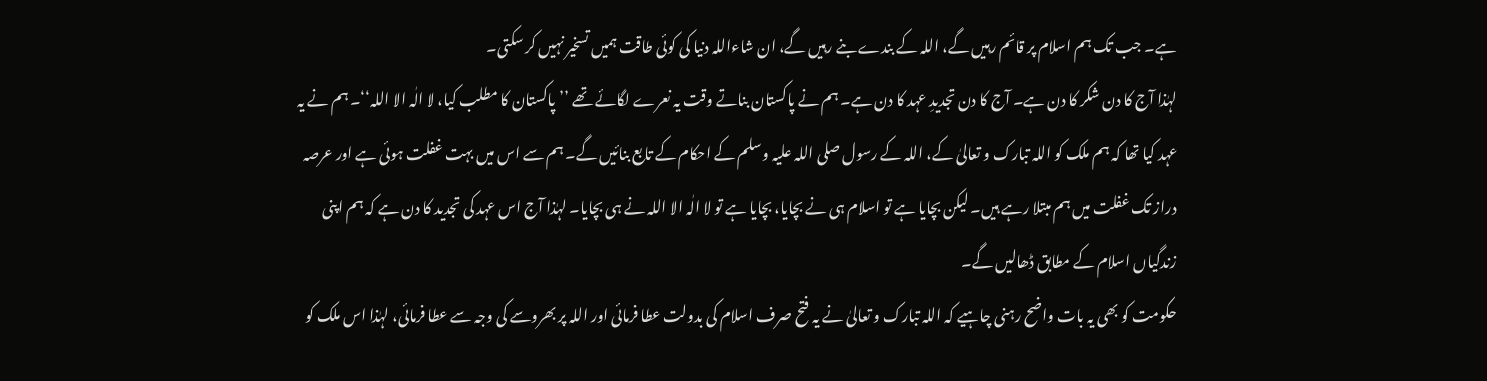ہے۔ جب تک ہم اسلام پر قائم رہیں گے، اللہ کے بندے بنے رہیں گے، ان شاءاللہ دنیا کی کوئی طاقت ہمیں تسخیر نہیں کر سکتی۔
لہٰذا آج کا دن شکر کا دن ہے۔ آج کا دن تجدیدِ عہد کا دن ہے۔ ہم نے پاکستان بناتے وقت یہ نعرے لگائے تھے ’’پاکستان کا مطلب کیا، لا الٰہ الا اللہ‘‘۔ ہم نے یہ عہد کیا تھا کہ ہم ملک کو اللہ تبارک و تعالیٰ کے، اللہ کے رسول صلی اللہ علیہ وسلم کے احکام کے تابع بنائیں گے۔ ہم سے اس میں بہت غفلت ہوئی ہے اور عرصہ دراز تک غفلت میں ہم مبتلا رہے ہیں۔ لیکن بچایا ہے تو اسلام ہی نے بچایا، بچایا ہے تو لا الٰہ الا اللہ نے ہی بچایا۔ لہٰذا آج اس عہد کی تجدید کا دن ہے کہ ہم اپنی زندگیاں اسلام کے مطابق ڈھالیں گے۔
حکومت کو بھی یہ بات واضح رہنی چاہیے کہ اللہ تبارک و تعالیٰ نے یہ فتح صرف اسلام کی بدولت عطا فرمائی اور اللہ پر بھروسے کی وجہ سے عطا فرمائی، لہٰذا اس ملک کو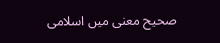صحیح معنی میں اسلامی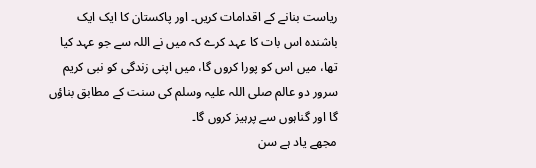ریاست بنانے کے اقدامات کریں۔ اور پاکستان کا ایک ایک باشندہ اس بات کا عہد کرے کہ میں نے اللہ سے جو عہد کیا تھا، میں اس کو پورا کروں گا، میں اپنی زندگی کو نبی کریم سرور دو عالم صلی اللہ علیہ وسلم کی سنت کے مطابق بناؤں گا اور گناہوں سے پرہیز کروں گا۔
مجھے یاد ہے سن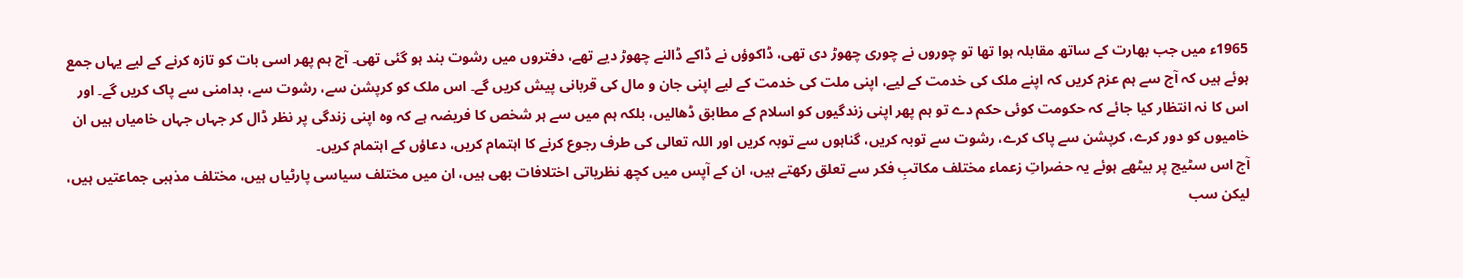1965ء میں جب بھارت کے ساتھ مقابلہ ہوا تھا تو چوروں نے چوری چھوڑ دی تھی، ڈاکوؤں نے ڈاکے ڈالنے چھوڑ دیے تھے، دفتروں میں رشوت بند ہو گئی تھی۔ آج ہم پھر اسی بات کو تازہ کرنے کے لیے یہاں جمع ہوئے ہیں کہ آج سے ہم عزم کریں کہ اپنے ملک کی خدمت کے لیے، اپنی ملت کی خدمت کے لیے اپنی جان و مال کی قربانی پیش کریں گے۔ اس ملک کو کرپشن سے، رشوت سے، بدامنی سے پاک کریں گے۔ اور اس کا نہ انتظار کیا جائے کہ حکومت کوئی حکم دے تو ہم پھر اپنی زندگیوں کو اسلام کے مطابق ڈھالیں، بلکہ ہم میں سے ہر شخص کا فریضہ ہے کہ وہ اپنی زندگی پر نظر ڈال کر جہاں جہاں خامیاں ہیں ان خامیوں کو دور کرے، کرپشن سے پاک کرے، رشوت سے توبہ کریں، گناہوں سے توبہ کریں اور اللہ تعالی کی طرف رجوع کرنے کا اہتمام کریں، دعاؤں کے اہتمام کریں۔
آج اس سٹیج پر بیٹھے ہوئے یہ حضراتِ زعماء مختلف مکاتبِ فکر سے تعلق رکھتے ہیں، ان کے آپس میں کچھ نظریاتی اختلافات بھی ہیں، ان میں مختلف سیاسی پارٹیاں ہیں، مختلف مذہبی جماعتیں ہیں، لیکن سب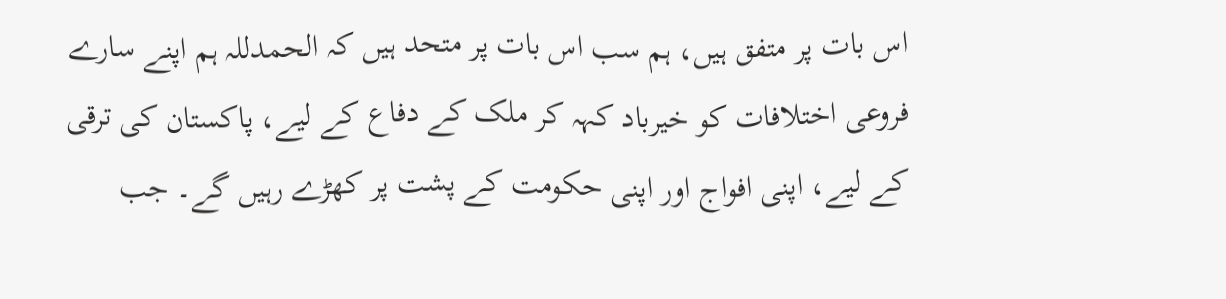اس بات پر متفق ہیں، ہم سب اس بات پر متحد ہیں کہ الحمدللہ ہم اپنے سارے فروعی اختلافات کو خیرباد کہہ کر ملک کے دفاع کے لیے، پاکستان کی ترقی کے لیے، اپنی افواج اور اپنی حکومت کے پشت پر کھڑے رہیں گے۔ جب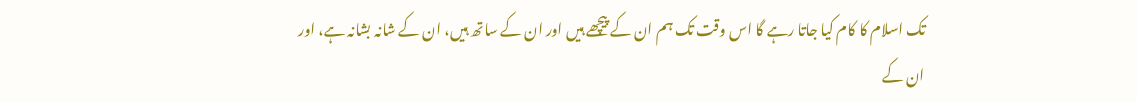تک اسلام کا کام کیا جاتا رہے گا اس وقت تک ہم ان کے پیچھے ہیں اور ان کے ساتھ ہیں، ان کے شانہ بشانہ ہے، اور ان کے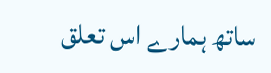ساتھ ہمارے اس تعلق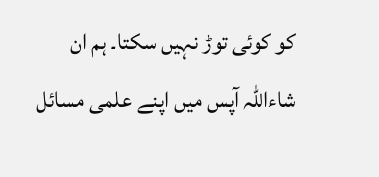کو کوئی توڑ نہیں سکتا۔ ہم ان شاءاللہ آپس میں اپنے علمی مسائل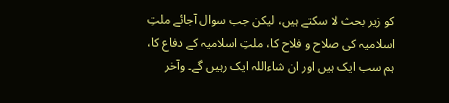کو زیر بحث لا سکتے ہیں، لیکن جب سوال آجائے ملتِ اسلامیہ کی صلاح و فلاح کا، ملتِ اسلامیہ کے دفاع کا، ہم سب ایک ہیں اور ان شاءاللہ ایک رہیں گے۔ وآخر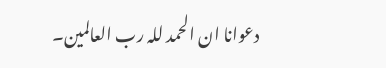دعوانا ان الحمد للہ رب العالمین۔